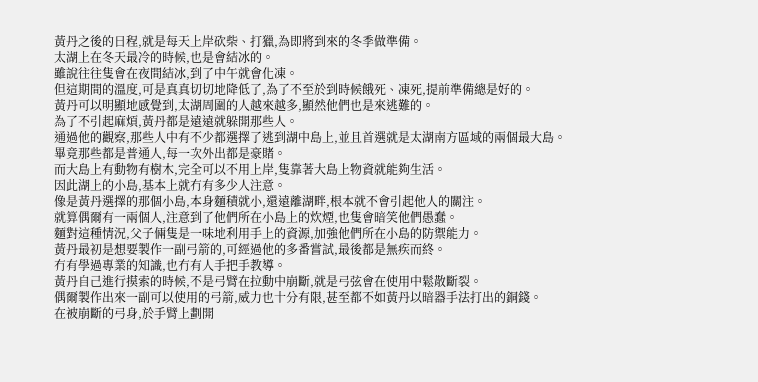黃丹之後的日程,就是每天上岸砍柴、打獵,為即將到來的冬季做準備。
太湖上在冬天最冷的時候,也是會結冰的。
雖說往往隻會在夜間結冰,到了中午就會化凍。
但這期間的溫度,可是真真切切地降低了,為了不至於到時候餓死、凍死,提前準備總是好的。
黃丹可以明顯地感覺到,太湖周圍的人越來越多,顯然他們也是來逃難的。
為了不引起麻煩,黃丹都是遠遠就躲開那些人。
通過他的觀察,那些人中有不少都選擇了逃到湖中島上,並且首選就是太湖南方區域的兩個最大島。
畢竟那些都是普通人,每一次外出都是豪賭。
而大島上有動物有樹木,完全可以不用上岸,隻靠著大島上物資就能夠生活。
因此湖上的小島,基本上就冇有多少人注意。
像是黃丹選擇的那個小島,本身麵積就小,還遠離湖畔,根本就不會引起他人的關注。
就算偶爾有一兩個人,注意到了他們所在小島上的炊煙,也隻會暗笑他們愚蠢。
麵對這種情況,父子倆隻是一味地利用手上的資源,加強他們所在小島的防禦能力。
黃丹最初是想要製作一副弓箭的,可經過他的多番嘗試,最後都是無疾而終。
冇有學過專業的知識,也冇有人手把手教導。
黃丹自己進行摸索的時候,不是弓臂在拉動中崩斷,就是弓弦會在使用中鬆散斷裂。
偶爾製作出來一副可以使用的弓箭,威力也十分有限,甚至都不如黃丹以暗器手法打出的銅錢。
在被崩斷的弓身,於手臂上劃開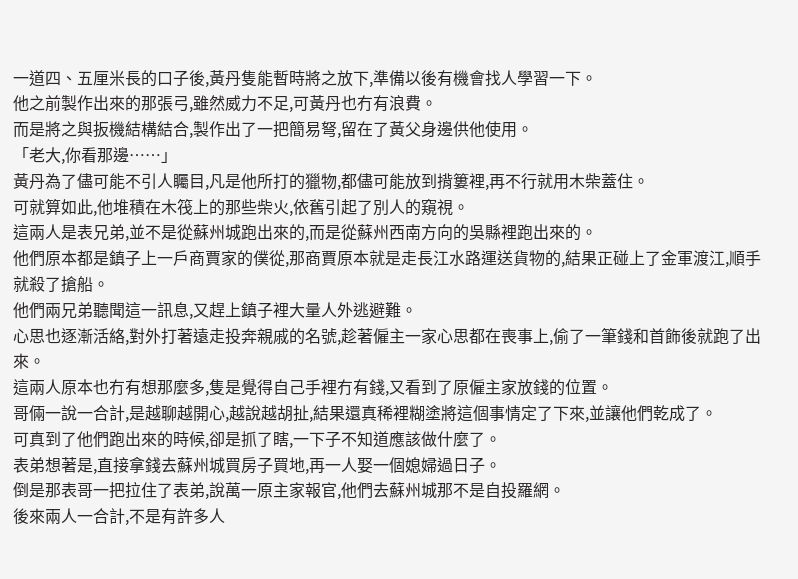一道四、五厘米長的口子後,黃丹隻能暫時將之放下,準備以後有機會找人學習一下。
他之前製作出來的那張弓,雖然威力不足,可黃丹也冇有浪費。
而是將之與扳機結構結合,製作出了一把簡易弩,留在了黃父身邊供他使用。
「老大,你看那邊……」
黃丹為了儘可能不引人矚目,凡是他所打的獵物,都儘可能放到揹簍裡,再不行就用木柴蓋住。
可就算如此,他堆積在木筏上的那些柴火,依舊引起了別人的窺視。
這兩人是表兄弟,並不是從蘇州城跑出來的,而是從蘇州西南方向的吳縣裡跑出來的。
他們原本都是鎮子上一戶商賈家的僕從,那商賈原本就是走長江水路運送貨物的,結果正碰上了金軍渡江,順手就殺了搶船。
他們兩兄弟聽聞這一訊息,又趕上鎮子裡大量人外逃避難。
心思也逐漸活絡,對外打著遠走投奔親戚的名號,趁著僱主一家心思都在喪事上,偷了一筆錢和首飾後就跑了出來。
這兩人原本也冇有想那麼多,隻是覺得自己手裡冇有錢,又看到了原僱主家放錢的位置。
哥倆一說一合計,是越聊越開心,越說越胡扯,結果還真稀裡糊塗將這個事情定了下來,並讓他們乾成了。
可真到了他們跑出來的時候,卻是抓了瞎,一下子不知道應該做什麼了。
表弟想著是,直接拿錢去蘇州城買房子買地,再一人娶一個媳婦過日子。
倒是那表哥一把拉住了表弟,說萬一原主家報官,他們去蘇州城那不是自投羅網。
後來兩人一合計,不是有許多人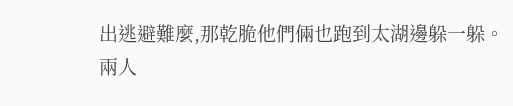出逃避難麼,那乾脆他們倆也跑到太湖邊躲一躲。
兩人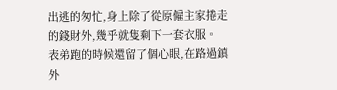出逃的匆忙,身上除了從原僱主家捲走的錢財外,幾乎就隻剩下一套衣服。
表弟跑的時候還留了個心眼,在路過鎮外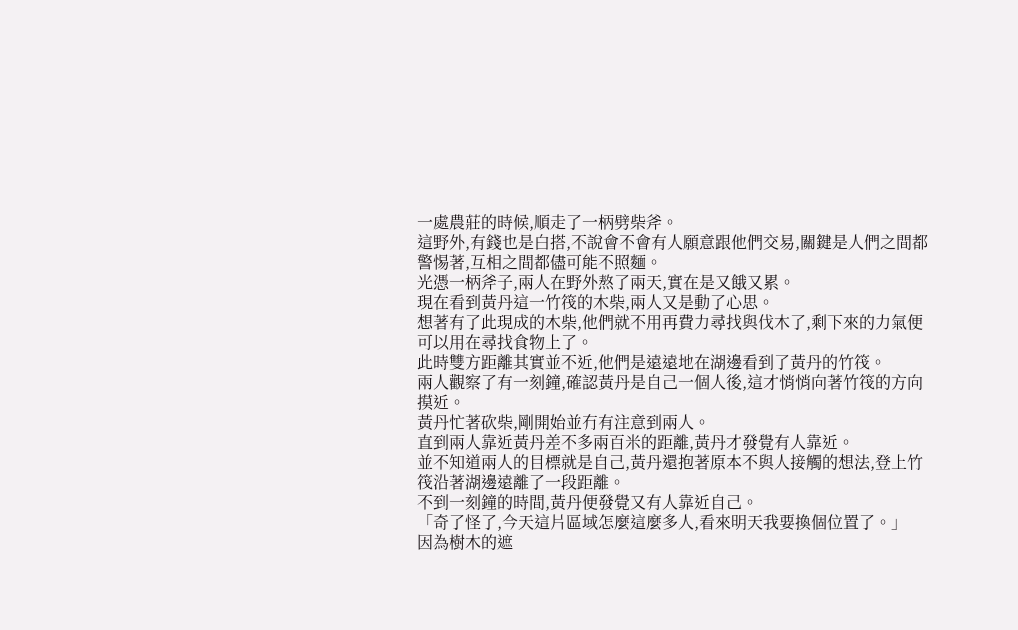一處農莊的時候,順走了一柄劈柴斧。
這野外,有錢也是白搭,不說會不會有人願意跟他們交易,關鍵是人們之間都警惕著,互相之間都儘可能不照麵。
光憑一柄斧子,兩人在野外熬了兩天,實在是又餓又累。
現在看到黃丹這一竹筏的木柴,兩人又是動了心思。
想著有了此現成的木柴,他們就不用再費力尋找與伐木了,剩下來的力氣便可以用在尋找食物上了。
此時雙方距離其實並不近,他們是遠遠地在湖邊看到了黃丹的竹筏。
兩人觀察了有一刻鐘,確認黃丹是自己一個人後,這才悄悄向著竹筏的方向摸近。
黃丹忙著砍柴,剛開始並冇有注意到兩人。
直到兩人靠近黃丹差不多兩百米的距離,黃丹才發覺有人靠近。
並不知道兩人的目標就是自己,黃丹還抱著原本不與人接觸的想法,登上竹筏沿著湖邊遠離了一段距離。
不到一刻鐘的時間,黃丹便發覺又有人靠近自己。
「奇了怪了,今天這片區域怎麼這麼多人,看來明天我要換個位置了。」
因為樹木的遮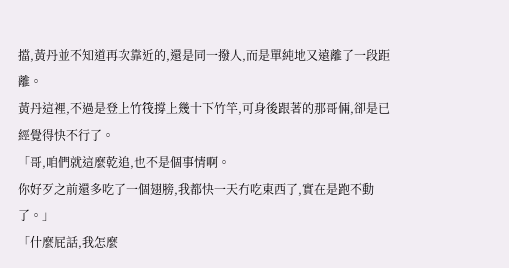擋,黃丹並不知道再次靠近的,還是同一撥人,而是單純地又遠離了一段距離。
黃丹這裡,不過是登上竹筏撐上幾十下竹竿,可身後跟著的那哥倆,卻是已經覺得快不行了。
「哥,咱們就這麼乾追,也不是個事情啊。
你好歹之前還多吃了一個翅膀,我都快一天冇吃東西了,實在是跑不動了。」
「什麼屁話,我怎麼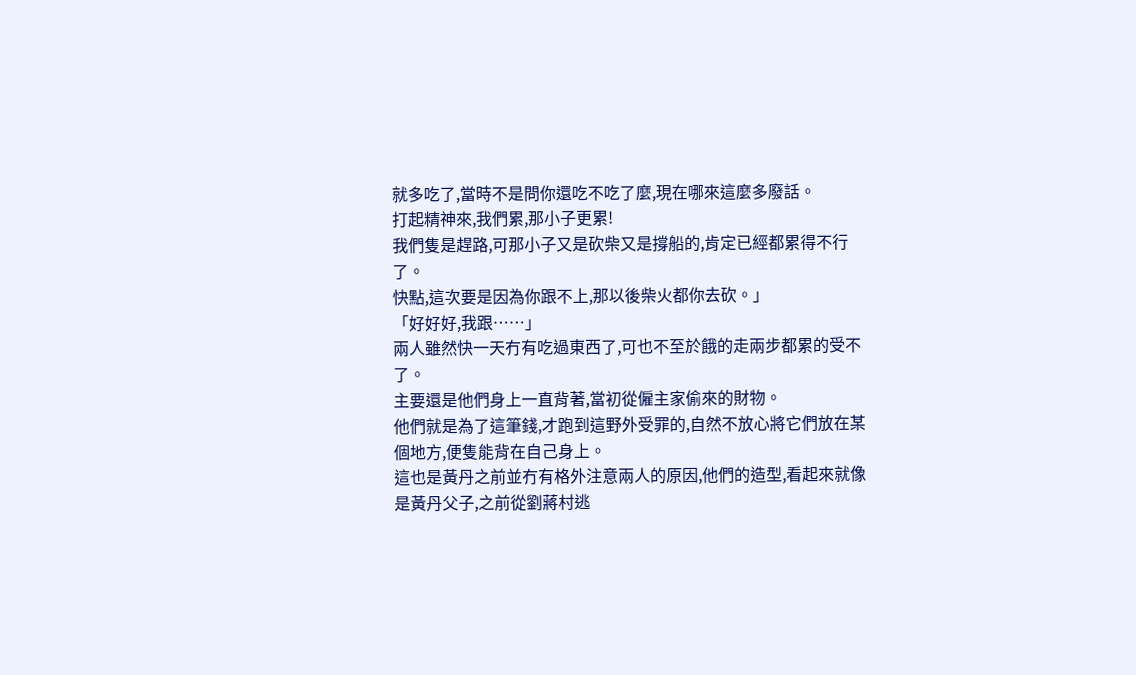就多吃了,當時不是問你還吃不吃了麼,現在哪來這麼多廢話。
打起精神來,我們累,那小子更累!
我們隻是趕路,可那小子又是砍柴又是撐船的,肯定已經都累得不行了。
快點,這次要是因為你跟不上,那以後柴火都你去砍。」
「好好好,我跟……」
兩人雖然快一天冇有吃過東西了,可也不至於餓的走兩步都累的受不了。
主要還是他們身上一直背著,當初從僱主家偷來的財物。
他們就是為了這筆錢,才跑到這野外受罪的,自然不放心將它們放在某個地方,便隻能背在自己身上。
這也是黃丹之前並冇有格外注意兩人的原因,他們的造型,看起來就像是黃丹父子,之前從劉蔣村逃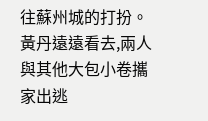往蘇州城的打扮。
黃丹遠遠看去,兩人與其他大包小卷攜家出逃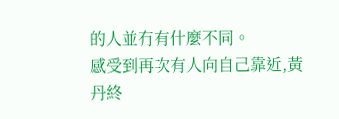的人並冇有什麼不同。
感受到再次有人向自己靠近,黃丹終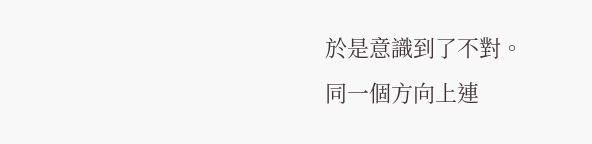於是意識到了不對。
同一個方向上連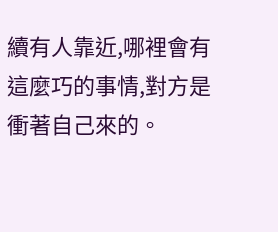續有人靠近,哪裡會有這麼巧的事情,對方是衝著自己來的。